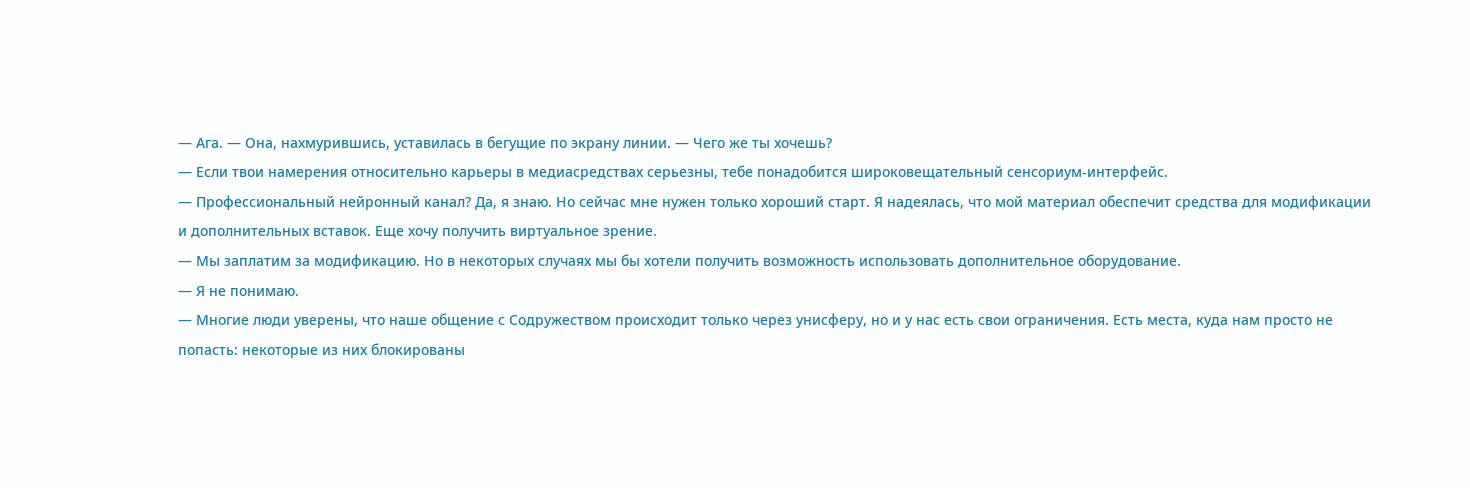— Ага. — Она, нахмурившись, уставилась в бегущие по экрану линии. — Чего же ты хочешь?
— Если твои намерения относительно карьеры в медиасредствах серьезны, тебе понадобится широковещательный сенсориум-интерфейс.
— Профессиональный нейронный канал? Да, я знаю. Но сейчас мне нужен только хороший старт. Я надеялась, что мой материал обеспечит средства для модификации и дополнительных вставок. Еще хочу получить виртуальное зрение.
— Мы заплатим за модификацию. Но в некоторых случаях мы бы хотели получить возможность использовать дополнительное оборудование.
— Я не понимаю.
— Многие люди уверены, что наше общение с Содружеством происходит только через унисферу, но и у нас есть свои ограничения. Есть места, куда нам просто не попасть: некоторые из них блокированы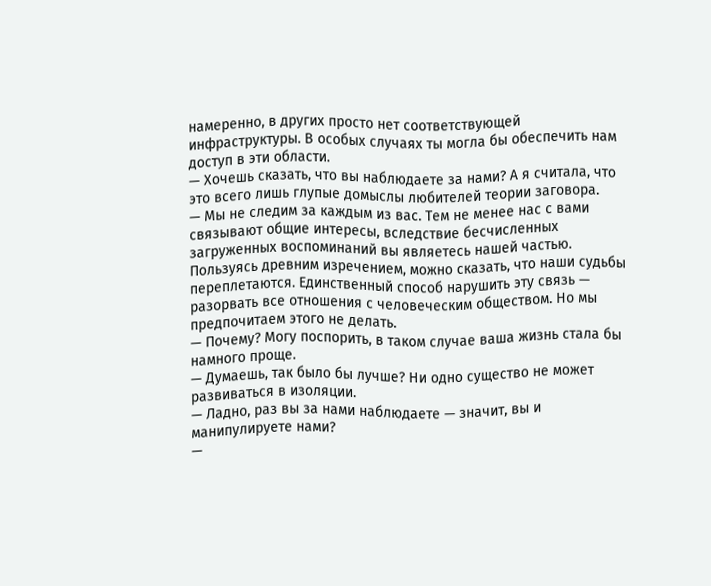намеренно, в других просто нет соответствующей инфраструктуры. В особых случаях ты могла бы обеспечить нам доступ в эти области.
— Хочешь сказать, что вы наблюдаете за нами? А я считала, что это всего лишь глупые домыслы любителей теории заговора.
— Мы не следим за каждым из вас. Тем не менее нас с вами связывают общие интересы, вследствие бесчисленных загруженных воспоминаний вы являетесь нашей частью. Пользуясь древним изречением, можно сказать, что наши судьбы переплетаются. Единственный способ нарушить эту связь — разорвать все отношения с человеческим обществом. Но мы предпочитаем этого не делать.
— Почему? Могу поспорить, в таком случае ваша жизнь стала бы намного проще.
— Думаешь, так было бы лучше? Ни одно существо не может развиваться в изоляции.
— Ладно, раз вы за нами наблюдаете — значит, вы и манипулируете нами?
—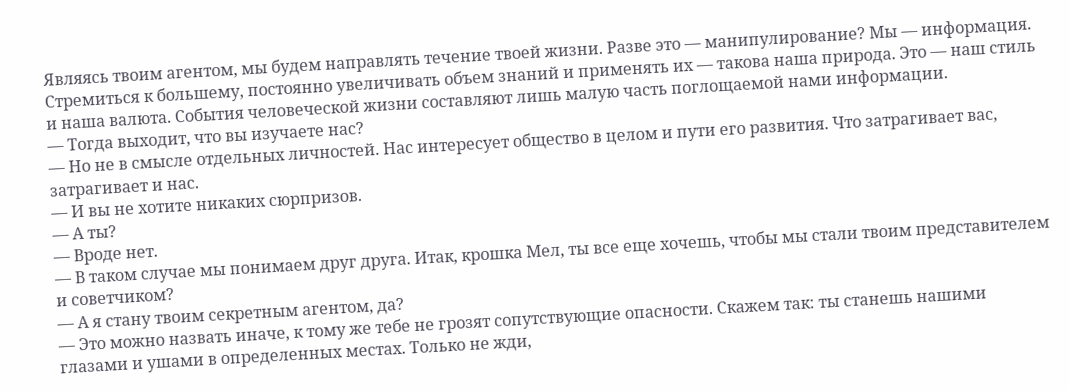Являясь твоим агентом, мы будем направлять течение твоей жизни. Разве это — манипулирование? Мы — информация. Стремиться к большему, постоянно увеличивать объем знаний и применять их — такова наша природа. Это — наш стиль и наша валюта. События человеческой жизни составляют лишь малую часть поглощаемой нами информации.
— Тогда выходит, что вы изучаете нас?
— Но не в смысле отдельных личностей. Нас интересует общество в целом и пути его развития. Что затрагивает вас, затрагивает и нас.
— И вы не хотите никаких сюрпризов.
— А ты?
— Вроде нет.
— В таком случае мы понимаем друг друга. Итак, крошка Мел, ты все еще хочешь, чтобы мы стали твоим представителем и советчиком?
— А я стану твоим секретным агентом, да?
— Это можно назвать иначе, к тому же тебе не грозят сопутствующие опасности. Скажем так: ты станешь нашими глазами и ушами в определенных местах. Только не жди,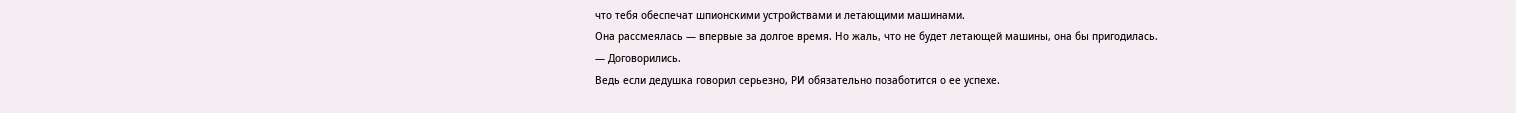что тебя обеспечат шпионскими устройствами и летающими машинами.
Она рассмеялась — впервые за долгое время. Но жаль, что не будет летающей машины, она бы пригодилась.
— Договорились.
Ведь если дедушка говорил серьезно, РИ обязательно позаботится о ее успехе.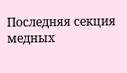Последняя секция медных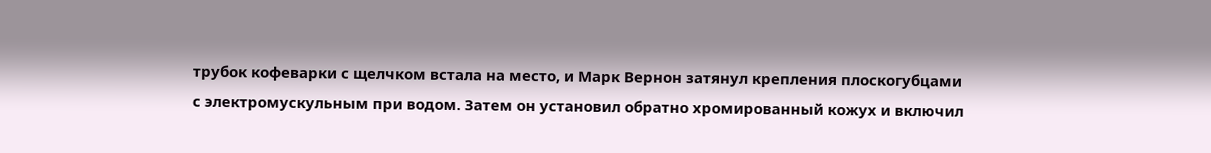трубок кофеварки с щелчком встала на место, и Марк Вернон затянул крепления плоскогубцами с электромускульным при водом. Затем он установил обратно хромированный кожух и включил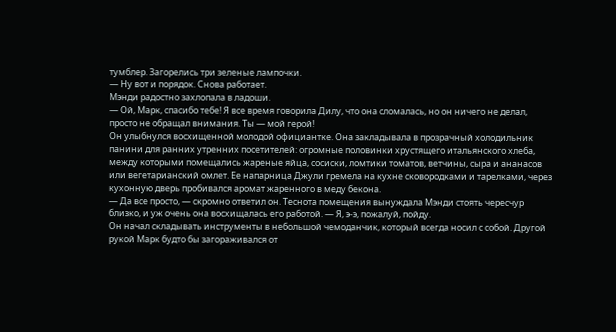тумблер. Загорелись три зеленые лампочки.
— Ну вот и порядок. Снова работает.
Мэнди радостно захлопала в ладоши.
— Ой, Марк, спасибо тебе! Я все время говорила Дилу, что она сломалась, но он ничего не делал, просто не обращал внимания. Ты — мой герой!
Он улыбнулся восхищенной молодой официантке. Она закладывала в прозрачный холодильник панини для ранних утренних посетителей: огромные половинки хрустящего итальянского хлеба, между которыми помещались жареные яйца, сосиски, ломтики томатов, ветчины, сыра и ананасов или вегетарианский омлет. Ее напарница Джули гремела на кухне сковородками и тарелками, через кухонную дверь пробивался аромат жаренного в меду бекона.
— Да все просто, — скромно ответил он. Теснота помещения вынуждала Мэнди стоять чересчур близко, и уж очень она восхищалась его работой. — Я, э-э, пожалуй, пойду.
Он начал складывать инструменты в небольшой чемоданчик, который всегда носил с собой. Другой рукой Марк будто бы загораживался от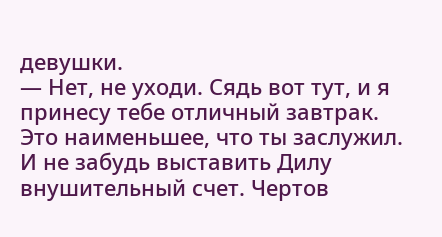девушки.
— Нет, не уходи. Сядь вот тут, и я принесу тебе отличный завтрак. Это наименьшее, что ты заслужил. И не забудь выставить Дилу внушительный счет. Чертов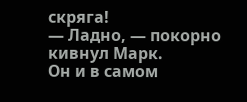скряга!
— Ладно, — покорно кивнул Марк.
Он и в самом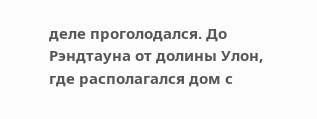деле проголодался. До Рэндтауна от долины Улон, где располагался дом с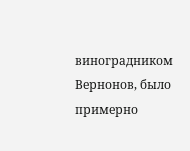виноградником Вернонов, было примерно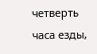четверть часа езды,